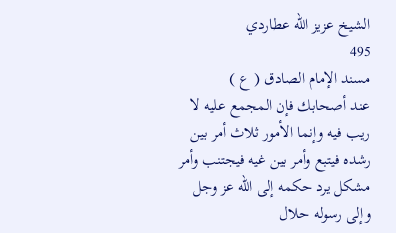الشيخ عزيز الله عطاردي
495
مسند الإمام الصادق ( ع )
عند أصحابك فإن المجمع عليه لا ريب فيه وإنما الأمور ثلاث أمر بين رشده فيتبع وأمر بين غيه فيجتنب وأمر مشكل يرد حكمه إلى اللّه عز وجل وإلى رسوله حلال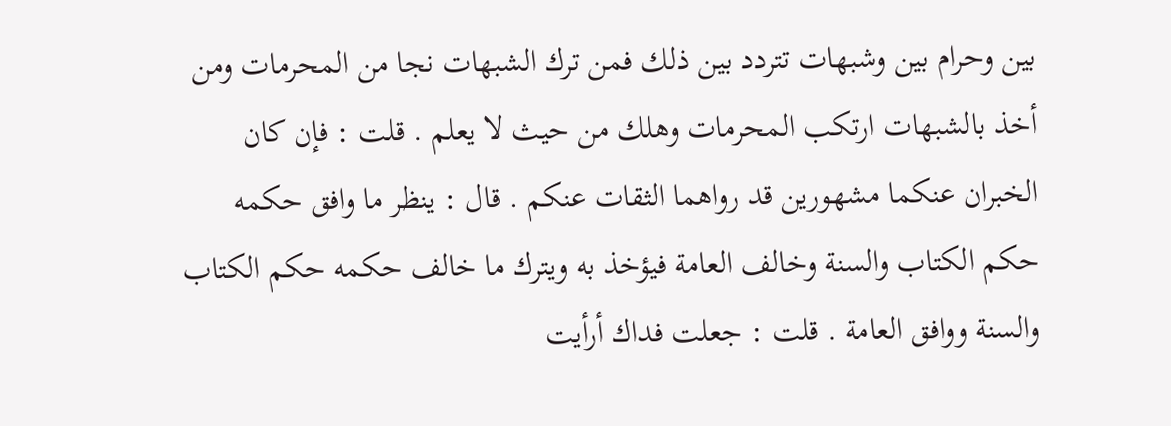بين وحرام بين وشبهات تتردد بين ذلك فمن ترك الشبهات نجا من المحرمات ومن أخذ بالشبهات ارتكب المحرمات وهلك من حيث لا يعلم . قلت : فإن كان الخبران عنكما مشهورين قد رواهما الثقات عنكم . قال : ينظر ما وافق حكمه حكم الكتاب والسنة وخالف العامة فيؤخذ به ويترك ما خالف حكمه حكم الكتاب والسنة ووافق العامة . قلت : جعلت فداك أرأيت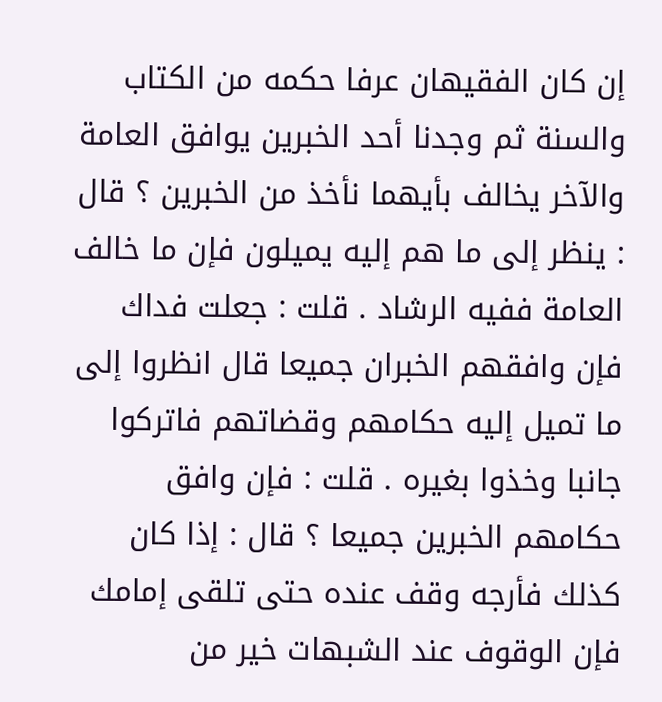إن كان الفقيهان عرفا حكمه من الكتاب والسنة ثم وجدنا أحد الخبرين يوافق العامة والآخر يخالف بأيهما نأخذ من الخبرين ؟ قال : ينظر إلى ما هم إليه يميلون فإن ما خالف العامة ففيه الرشاد . قلت : جعلت فداك فإن وافقهم الخبران جميعا قال انظروا إلى ما تميل إليه حكامهم وقضاتهم فاتركوا جانبا وخذوا بغيره . قلت : فإن وافق حكامهم الخبرين جميعا ؟ قال : إذا كان كذلك فأرجه وقف عنده حتى تلقى إمامك فإن الوقوف عند الشبهات خير من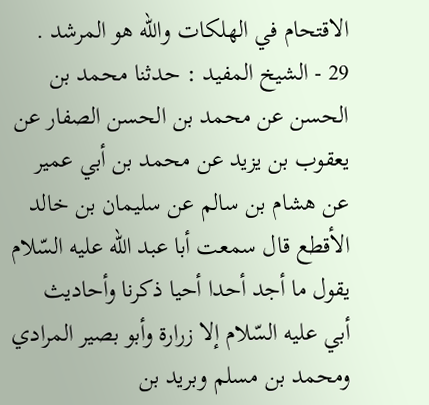الاقتحام في الهلكات واللّه هو المرشد . 29 - الشيخ المفيد : حدثنا محمد بن الحسن عن محمد بن الحسن الصفار عن يعقوب بن يزيد عن محمد بن أبي عمير عن هشام بن سالم عن سليمان بن خالد الأقطع قال سمعت أبا عبد اللّه عليه السّلام يقول ما أجد أحدا أحيا ذكرنا وأحاديث أبي عليه السّلام إلا زرارة وأبو بصير المرادي ومحمد بن مسلم وبريد بن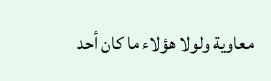معاوية ولولا هؤلاء ما كان أحد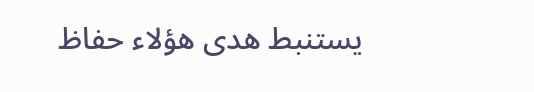يستنبط هدى هؤلاء حفاظ